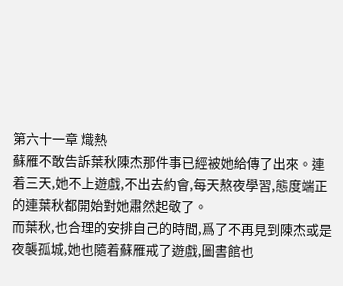第六十一章 熾熱
蘇雁不敢告訴葉秋陳杰那件事已經被她給傳了出來。連着三天,她不上遊戲,不出去約會,每天熬夜學習,態度端正的連葉秋都開始對她肅然起敬了。
而葉秋,也合理的安排自己的時間,爲了不再見到陳杰或是夜襲孤城,她也隨着蘇雁戒了遊戲,圖書館也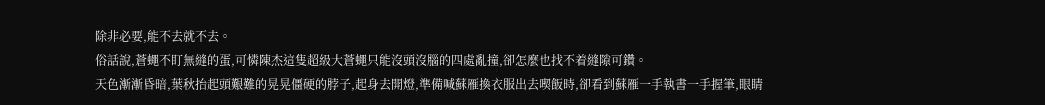除非必要,能不去就不去。
俗話說,蒼蠅不盯無縫的蛋,可憐陳杰這隻超級大蒼蠅只能沒頭沒腦的四處亂撞,卻怎麼也找不着縫隙可鑽。
天色漸漸昏暗,葉秋抬起頭艱難的晃晃僵硬的脖子,起身去開燈,準備喊蘇雁換衣服出去喫飯時,卻看到蘇雁一手執書一手握筆,眼睛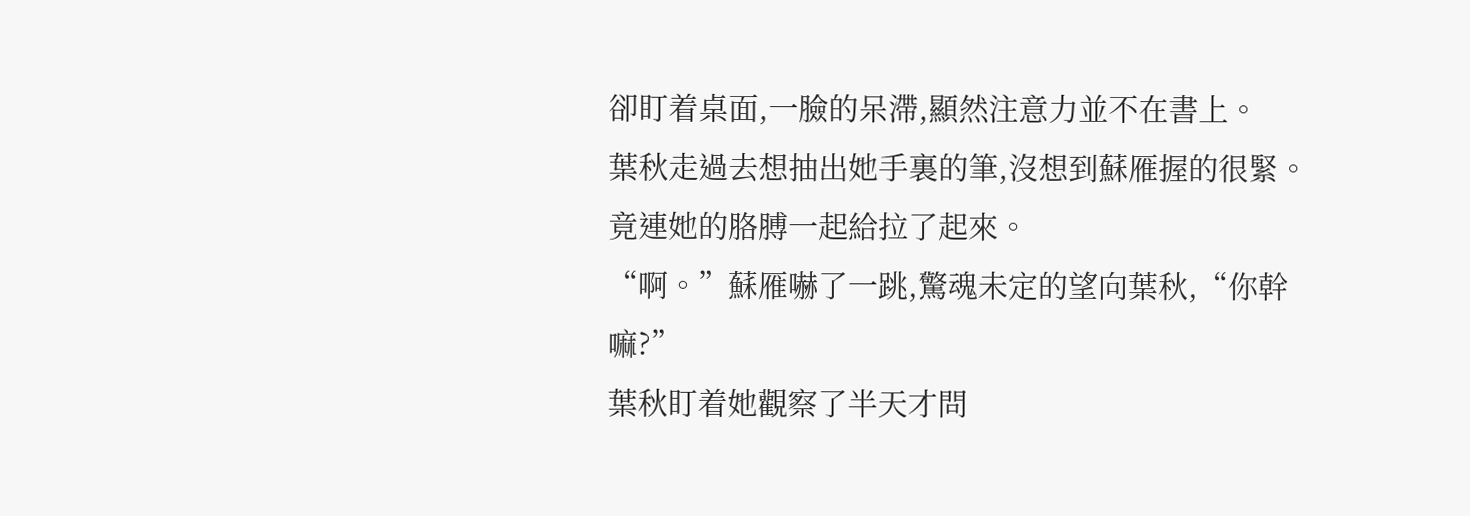卻盯着桌面,一臉的呆滯,顯然注意力並不在書上。
葉秋走過去想抽出她手裏的筆,沒想到蘇雁握的很緊。竟連她的胳膊一起給拉了起來。
“啊。”蘇雁嚇了一跳,驚魂未定的望向葉秋,“你幹嘛?”
葉秋盯着她觀察了半天才問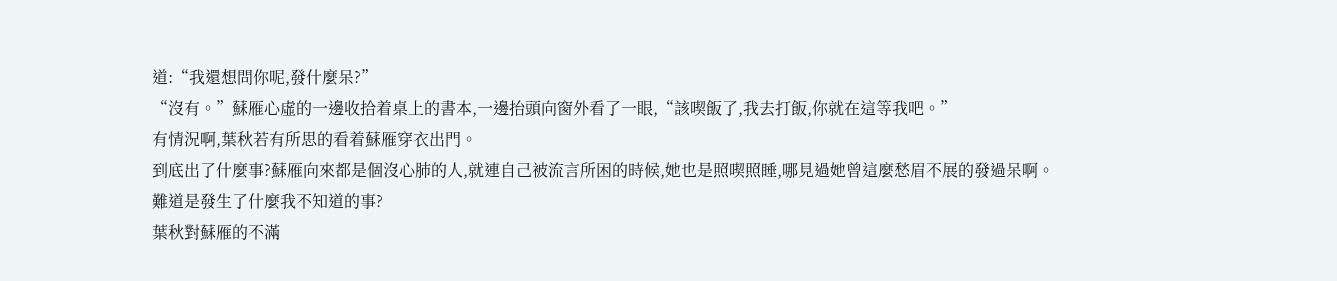道:“我還想問你呢,發什麼呆?”
“沒有。”蘇雁心虛的一邊收拾着桌上的書本,一邊抬頭向窗外看了一眼,“該喫飯了,我去打飯,你就在這等我吧。”
有情況啊,葉秋若有所思的看着蘇雁穿衣出門。
到底出了什麼事?蘇雁向來都是個沒心肺的人,就連自己被流言所困的時候,她也是照喫照睡,哪見過她曾這麼愁眉不展的發過呆啊。
難道是發生了什麼我不知道的事?
葉秋對蘇雁的不滿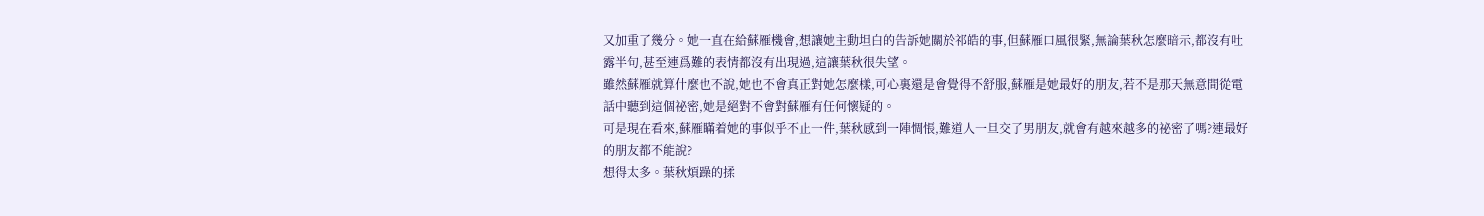又加重了幾分。她一直在給蘇雁機會,想讓她主動坦白的告訴她關於祁皓的事,但蘇雁口風很緊,無論葉秋怎麼暗示,都沒有吐露半句,甚至連爲難的表情都沒有出現過,這讓葉秋很失望。
雖然蘇雁就算什麼也不說,她也不會真正對她怎麼樣,可心裏還是會覺得不舒服,蘇雁是她最好的朋友,若不是那天無意間從電話中聽到這個祕密,她是絕對不會對蘇雁有任何懷疑的。
可是現在看來,蘇雁瞞着她的事似乎不止一件,葉秋感到一陣惆悵,難道人一旦交了男朋友,就會有越來越多的祕密了嗎?連最好的朋友都不能說?
想得太多。葉秋煩躁的揉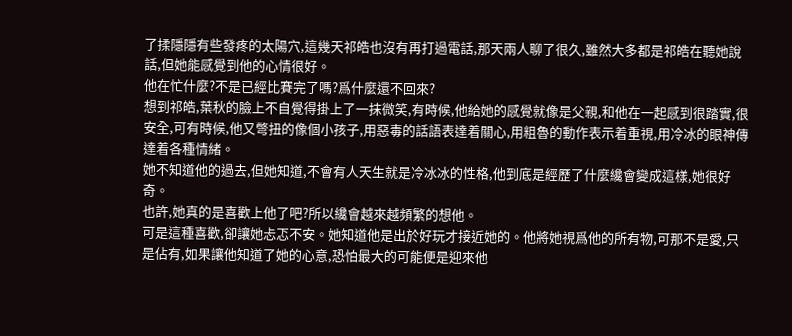了揉隱隱有些發疼的太陽穴,這幾天祁皓也沒有再打過電話,那天兩人聊了很久,雖然大多都是祁皓在聽她說話,但她能感覺到他的心情很好。
他在忙什麼?不是已經比賽完了嗎?爲什麼還不回來?
想到祁皓,葉秋的臉上不自覺得掛上了一抹微笑,有時候,他給她的感覺就像是父親,和他在一起感到很踏實,很安全,可有時候,他又彆扭的像個小孩子,用惡毒的話語表達着關心,用粗魯的動作表示着重視,用冷冰的眼神傳達着各種情緒。
她不知道他的過去,但她知道,不會有人天生就是冷冰冰的性格,他到底是經歷了什麼纔會變成這樣,她很好奇。
也許,她真的是喜歡上他了吧?所以纔會越來越頻繁的想他。
可是這種喜歡,卻讓她忐忑不安。她知道他是出於好玩才接近她的。他將她視爲他的所有物,可那不是愛,只是佔有,如果讓他知道了她的心意,恐怕最大的可能便是迎來他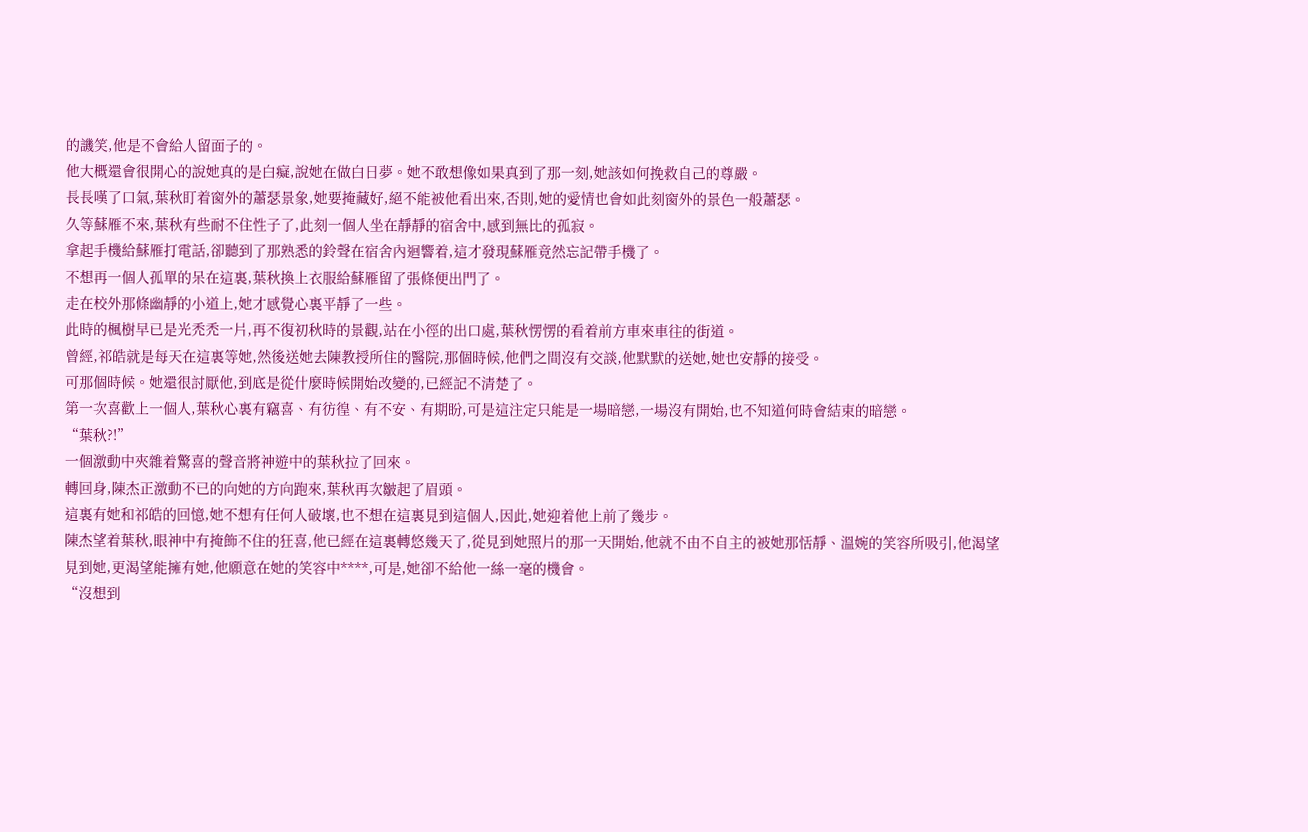的譏笑,他是不會給人留面子的。
他大概還會很開心的說她真的是白癡,說她在做白日夢。她不敢想像如果真到了那一刻,她該如何挽救自己的尊嚴。
長長嘆了口氣,葉秋盯着窗外的蕭瑟景象,她要掩藏好,絕不能被他看出來,否則,她的愛情也會如此刻窗外的景色一般蕭瑟。
久等蘇雁不來,葉秋有些耐不住性子了,此刻一個人坐在靜靜的宿舍中,感到無比的孤寂。
拿起手機給蘇雁打電話,卻聽到了那熟悉的鈴聲在宿舍內迴響着,這才發現蘇雁竟然忘記帶手機了。
不想再一個人孤單的呆在這裏,葉秋換上衣服給蘇雁留了張條便出門了。
走在校外那條幽靜的小道上,她才感覺心裏平靜了一些。
此時的楓樹早已是光禿禿一片,再不復初秋時的景觀,站在小徑的出口處,葉秋愣愣的看着前方車來車往的街道。
曾經,祁皓就是每天在這裏等她,然後送她去陳教授所住的醫院,那個時候,他們之間沒有交談,他默默的送她,她也安靜的接受。
可那個時候。她還很討厭他,到底是從什麼時候開始改變的,已經記不清楚了。
第一次喜歡上一個人,葉秋心裏有竊喜、有彷徨、有不安、有期盼,可是這注定只能是一場暗戀,一場沒有開始,也不知道何時會結束的暗戀。
“葉秋?!”
一個激動中夾雜着驚喜的聲音將神遊中的葉秋拉了回來。
轉回身,陳杰正激動不已的向她的方向跑來,葉秋再次皺起了眉頭。
這裏有她和祁皓的回憶,她不想有任何人破壞,也不想在這裏見到這個人,因此,她迎着他上前了幾步。
陳杰望着葉秋,眼神中有掩飾不住的狂喜,他已經在這裏轉悠幾天了,從見到她照片的那一天開始,他就不由不自主的被她那恬靜、溫婉的笑容所吸引,他渴望見到她,更渴望能擁有她,他願意在她的笑容中****,可是,她卻不給他一絲一毫的機會。
“沒想到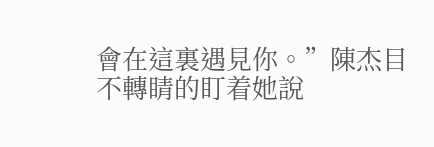會在這裏遇見你。”陳杰目不轉睛的盯着她說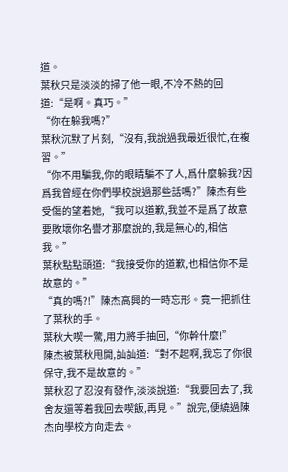道。
葉秋只是淡淡的掃了他一眼,不冷不熱的回道:“是啊。真巧。”
“你在躲我嗎?”
葉秋沉默了片刻,“沒有,我說過我最近很忙,在複習。”
“你不用騙我,你的眼睛騙不了人,爲什麼躲我?因爲我曾經在你們學校說過那些話嗎?”陳杰有些受傷的望着她,“我可以道歉,我並不是爲了故意要敗壞你名譽才那麼說的,我是無心的,相信我。”
葉秋點點頭道:“我接受你的道歉,也相信你不是故意的。”
“真的嗎?!”陳杰高興的一時忘形。竟一把抓住了葉秋的手。
葉秋大喫一驚,用力將手抽回,“你幹什麼!”
陳杰被葉秋甩開,訕訕道:“對不起啊,我忘了你很保守,我不是故意的。”
葉秋忍了忍沒有發作,淡淡說道:“我要回去了,我舍友還等着我回去喫飯,再見。”說完,便繞過陳杰向學校方向走去。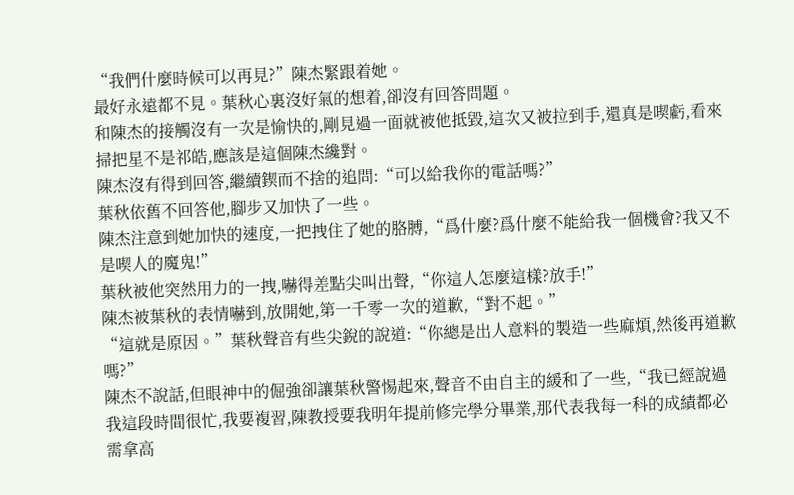“我們什麼時候可以再見?”陳杰緊跟着她。
最好永遠都不見。葉秋心裏沒好氣的想着,卻沒有回答問題。
和陳杰的接觸沒有一次是愉快的,剛見過一面就被他抵毀,這次又被拉到手,還真是喫虧,看來掃把星不是祁皓,應該是這個陳杰纔對。
陳杰沒有得到回答,繼續鍥而不捨的追問:“可以給我你的電話嗎?”
葉秋依舊不回答他,腳步又加快了一些。
陳杰注意到她加快的速度,一把拽住了她的胳膊,“爲什麼?爲什麼不能給我一個機會?我又不是喫人的魔鬼!”
葉秋被他突然用力的一拽,嚇得差點尖叫出聲,“你這人怎麼這樣?放手!”
陳杰被葉秋的表情嚇到,放開她,第一千零一次的道歉,“對不起。”
“這就是原因。”葉秋聲音有些尖銳的說道:“你總是出人意料的製造一些麻煩,然後再道歉嗎?”
陳杰不說話,但眼神中的倔強卻讓葉秋警惕起來,聲音不由自主的緩和了一些,“我已經說過我這段時間很忙,我要複習,陳教授要我明年提前修完學分畢業,那代表我每一科的成績都必需拿高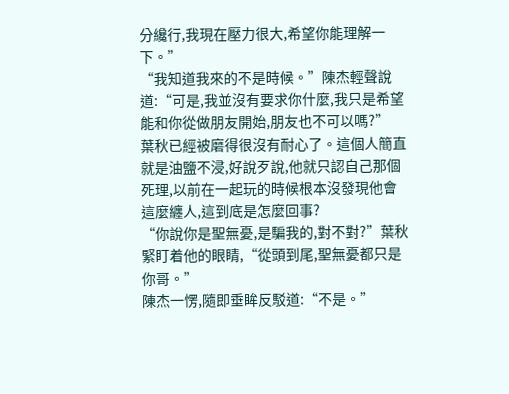分纔行,我現在壓力很大,希望你能理解一下。”
“我知道我來的不是時候。”陳杰輕聲說道:“可是,我並沒有要求你什麼,我只是希望能和你從做朋友開始,朋友也不可以嗎?”
葉秋已經被磨得很沒有耐心了。這個人簡直就是油鹽不浸,好說歹說,他就只認自己那個死理,以前在一起玩的時候根本沒發現他會這麼纏人,這到底是怎麼回事?
“你說你是聖無憂,是騙我的,對不對?”葉秋緊盯着他的眼睛,“從頭到尾,聖無憂都只是你哥。”
陳杰一愣,隨即垂眸反駁道:“不是。”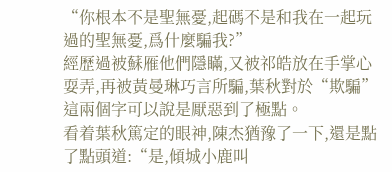“你根本不是聖無憂,起碼不是和我在一起玩過的聖無憂,爲什麼騙我?”
經歷過被蘇雁他們隱瞞,又被祁皓放在手掌心耍弄,再被黃曼琳巧言所騙,葉秋對於“欺騙”這兩個字可以說是厭惡到了極點。
看着葉秋篤定的眼神,陳杰猶豫了一下,還是點了點頭道:“是,傾城小鹿叫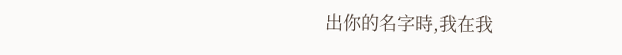出你的名字時,我在我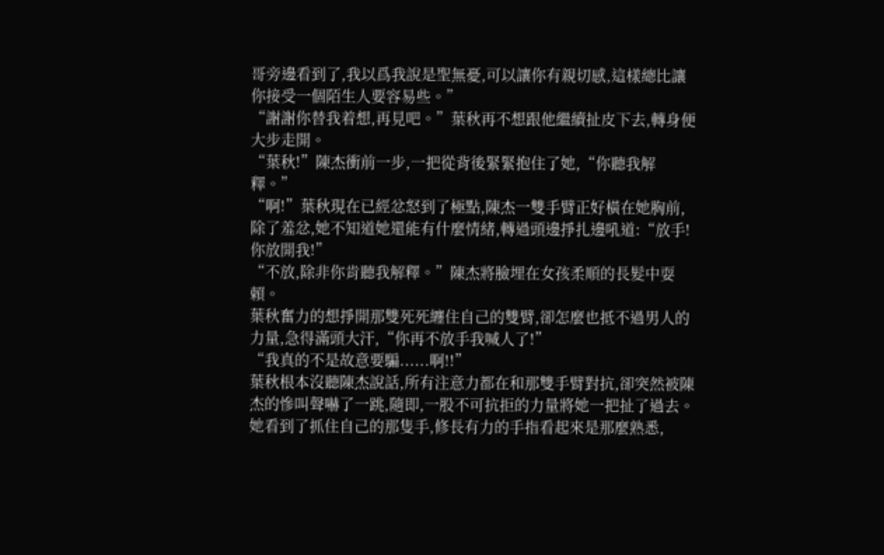哥旁邊看到了,我以爲我說是聖無憂,可以讓你有親切感,這樣總比讓你接受一個陌生人要容易些。”
“謝謝你替我着想,再見吧。”葉秋再不想跟他繼續扯皮下去,轉身便大步走開。
“葉秋!”陳杰衝前一步,一把從背後緊緊抱住了她,“你聽我解釋。”
“啊!”葉秋現在已經忿怒到了極點,陳杰一雙手臂正好橫在她胸前,除了羞忿,她不知道她還能有什麼情緒,轉過頭邊掙扎邊吼道:“放手!你放開我!”
“不放,除非你肯聽我解釋。”陳杰將臉埋在女孩柔順的長髮中耍賴。
葉秋奮力的想掙開那雙死死纏住自己的雙臂,卻怎麼也抵不過男人的力量,急得滿頭大汗,“你再不放手我喊人了!”
“我真的不是故意要騙......啊!!”
葉秋根本沒聽陳杰說話,所有注意力都在和那雙手臂對抗,卻突然被陳杰的慘叫聲嚇了一跳,隨即,一股不可抗拒的力量將她一把扯了過去。
她看到了抓住自己的那隻手,修長有力的手指看起來是那麼熟悉,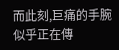而此刻,巨痛的手腕似乎正在傳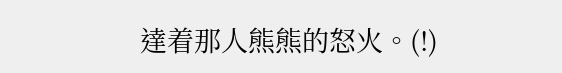達着那人熊熊的怒火。(!)